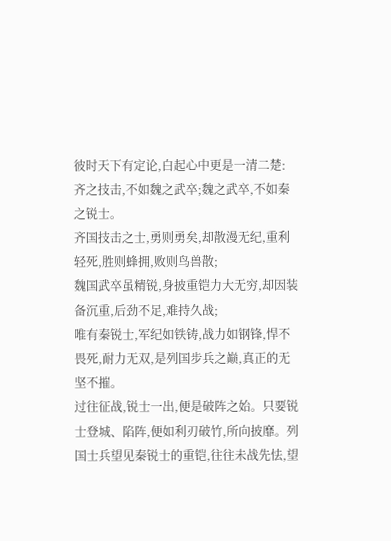彼时天下有定论,白起心中更是一清二楚:
齐之技击,不如魏之武卒;魏之武卒,不如秦之锐士。
齐国技击之士,勇则勇矣,却散漫无纪,重利轻死,胜则蜂拥,败则鸟兽散;
魏国武卒虽精锐,身披重铠力大无穷,却因装备沉重,后劲不足,难持久战;
唯有秦锐士,军纪如铁铸,战力如钢锋,悍不畏死,耐力无双,是列国步兵之巅,真正的无坚不摧。
过往征战,锐士一出,便是破阵之始。只要锐士登城、陷阵,便如利刃破竹,所向披靡。列国士兵望见秦锐士的重铠,往往未战先怯,望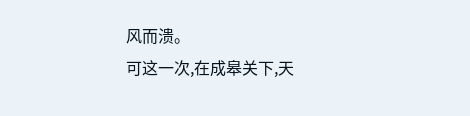风而溃。
可这一次,在成皋关下,天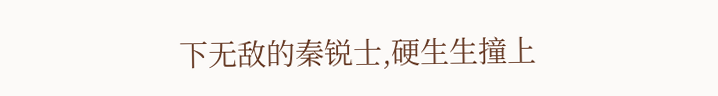下无敌的秦锐士,硬生生撞上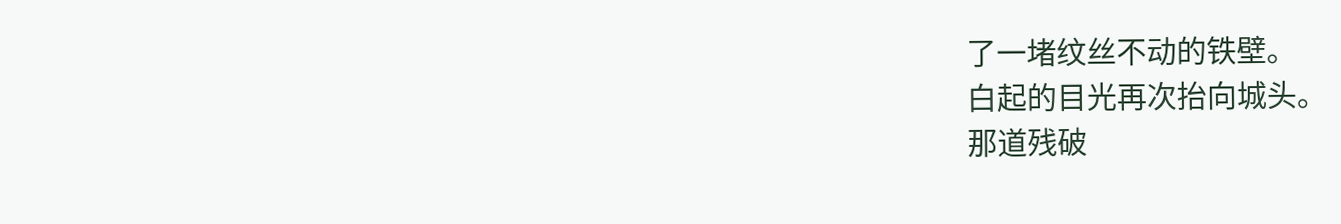了一堵纹丝不动的铁壁。
白起的目光再次抬向城头。
那道残破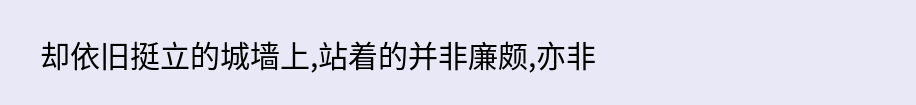却依旧挺立的城墙上,站着的并非廉颇,亦非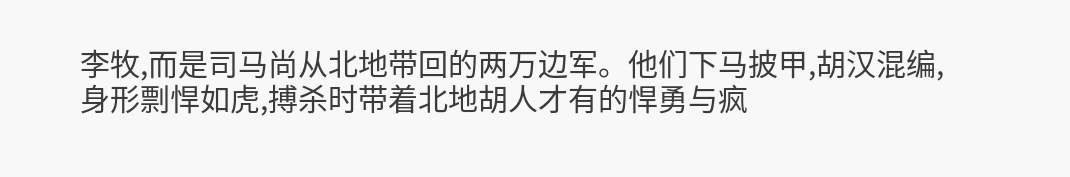李牧,而是司马尚从北地带回的两万边军。他们下马披甲,胡汉混编,身形剽悍如虎,搏杀时带着北地胡人才有的悍勇与疯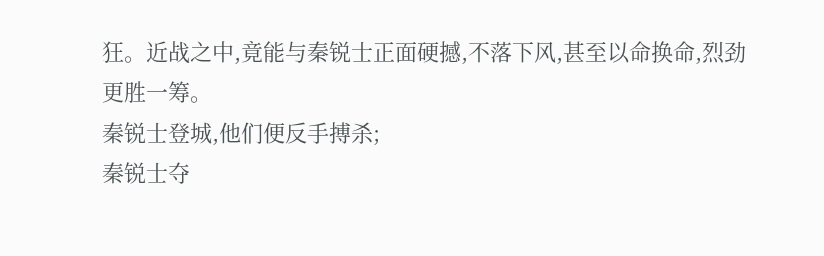狂。近战之中,竟能与秦锐士正面硬撼,不落下风,甚至以命换命,烈劲更胜一筹。
秦锐士登城,他们便反手搏杀;
秦锐士夺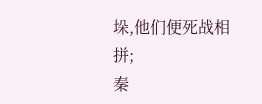垛,他们便死战相拼;
秦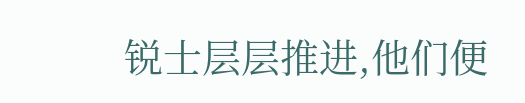锐士层层推进,他们便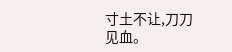寸土不让,刀刀见血。